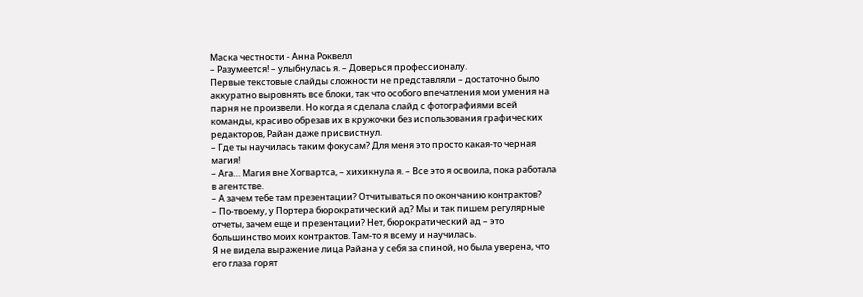Маска честности - Анна Роквелл
– Разумеется! – улыбнулась я. – Доверься профессионалу.
Первые текстовые слайды сложности не представляли – достаточно было аккуратно выровнять все блоки, так что особого впечатления мои умения на парня не произвели. Но когда я сделала слайд с фотографиями всей команды, красиво обрезав их в кружочки без использования графических редакторов, Райан даже присвистнул.
– Где ты научилась таким фокусам? Для меня это просто какая-то черная магия!
– Ага… Магия вне Хогвартса, – хихикнула я. – Все это я освоила, пока работала в агентстве.
– А зачем тебе там презентации? Отчитываться по окончанию контрактов?
– По-твоему, у Портера бюрократический ад? Мы и так пишем регулярные отчеты, зачем еще и презентации? Нет, бюрократический ад – это большинство моих контрактов. Там-то я всему и научилась.
Я не видела выражение лица Райана у себя за спиной, но была уверена, что его глаза горят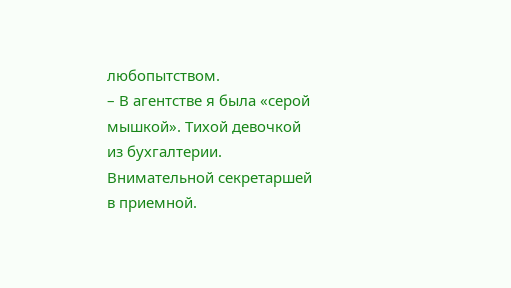любопытством.
– В агентстве я была «серой мышкой». Тихой девочкой из бухгалтерии. Внимательной секретаршей в приемной.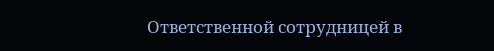Ответственной сотрудницей в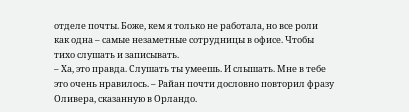отделе почты. Боже, кем я только не работала, но все роли как одна – самые незаметные сотрудницы в офисе. Чтобы тихо слушать и записывать.
– Ха, это правда. Слушать ты умеешь. И слышать. Мне в тебе это очень нравилось. – Райан почти дословно повторил фразу Оливера, сказанную в Орландо.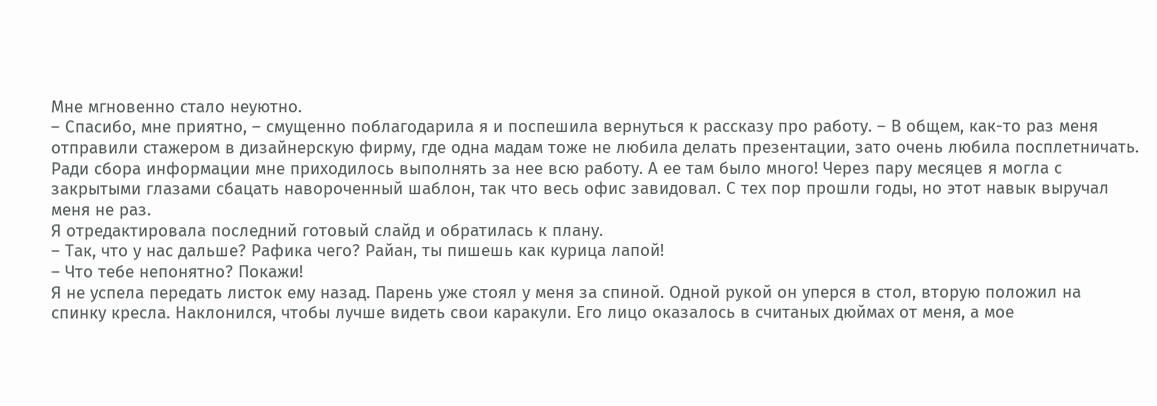Мне мгновенно стало неуютно.
– Спасибо, мне приятно, – смущенно поблагодарила я и поспешила вернуться к рассказу про работу. – В общем, как-то раз меня отправили стажером в дизайнерскую фирму, где одна мадам тоже не любила делать презентации, зато очень любила посплетничать. Ради сбора информации мне приходилось выполнять за нее всю работу. А ее там было много! Через пару месяцев я могла с закрытыми глазами сбацать навороченный шаблон, так что весь офис завидовал. С тех пор прошли годы, но этот навык выручал меня не раз.
Я отредактировала последний готовый слайд и обратилась к плану.
– Так, что у нас дальше? Рафика чего? Райан, ты пишешь как курица лапой!
– Что тебе непонятно? Покажи!
Я не успела передать листок ему назад. Парень уже стоял у меня за спиной. Одной рукой он уперся в стол, вторую положил на спинку кресла. Наклонился, чтобы лучше видеть свои каракули. Его лицо оказалось в считаных дюймах от меня, а мое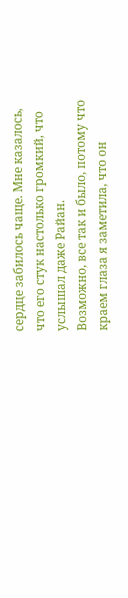сердце забилось чаще. Мне казалось, что его стук настолько громкий, что услышал даже Райан.
Возможно, все так и было, потому что краем глаза я заметила, что он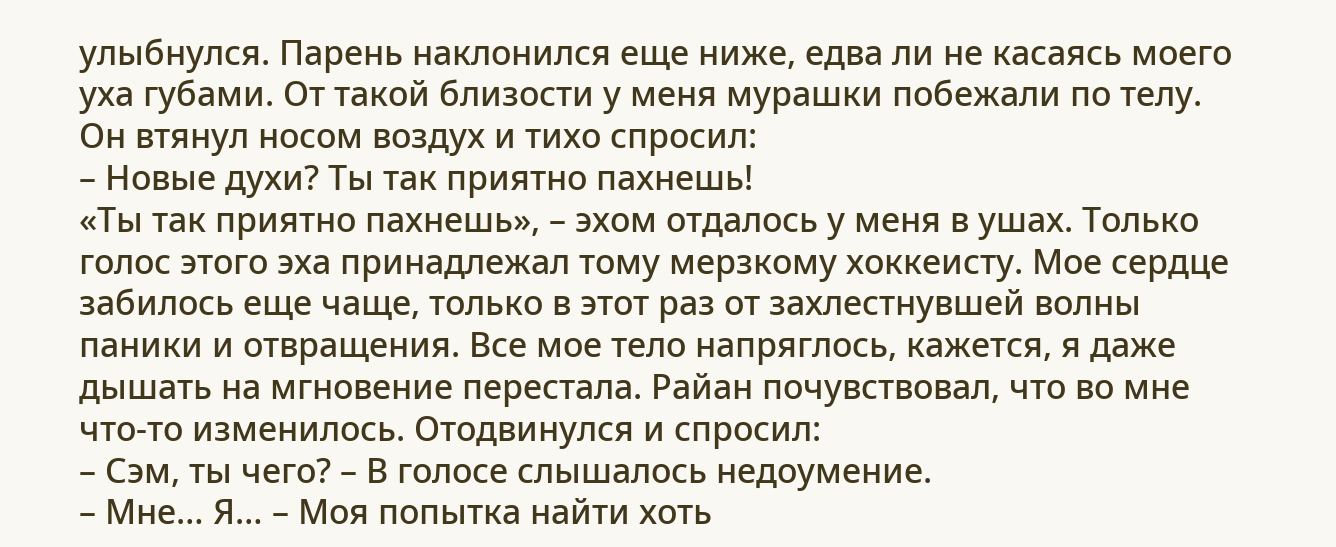улыбнулся. Парень наклонился еще ниже, едва ли не касаясь моего уха губами. От такой близости у меня мурашки побежали по телу. Он втянул носом воздух и тихо спросил:
– Новые духи? Ты так приятно пахнешь!
«Ты так приятно пахнешь», – эхом отдалось у меня в ушах. Только голос этого эха принадлежал тому мерзкому хоккеисту. Мое сердце забилось еще чаще, только в этот раз от захлестнувшей волны паники и отвращения. Все мое тело напряглось, кажется, я даже дышать на мгновение перестала. Райан почувствовал, что во мне что-то изменилось. Отодвинулся и спросил:
– Сэм, ты чего? – В голосе слышалось недоумение.
– Мне… Я… – Моя попытка найти хоть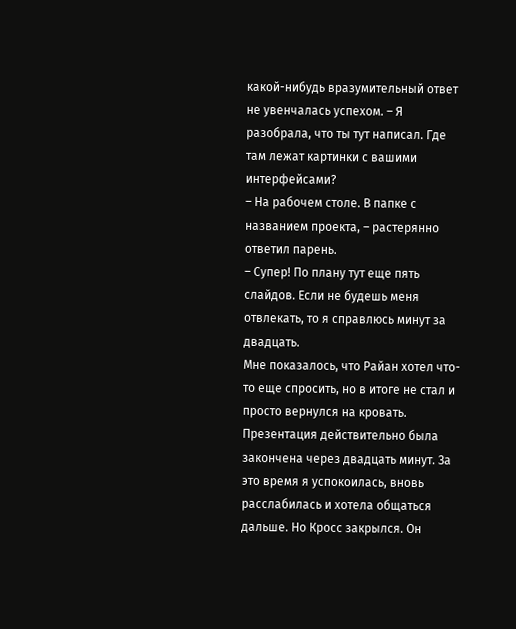какой-нибудь вразумительный ответ не увенчалась успехом. – Я разобрала, что ты тут написал. Где там лежат картинки с вашими интерфейсами?
– На рабочем столе. В папке с названием проекта, – растерянно ответил парень.
– Супер! По плану тут еще пять слайдов. Если не будешь меня отвлекать, то я справлюсь минут за двадцать.
Мне показалось, что Райан хотел что-то еще спросить, но в итоге не стал и просто вернулся на кровать.
Презентация действительно была закончена через двадцать минут. За это время я успокоилась, вновь расслабилась и хотела общаться дальше. Но Кросс закрылся. Он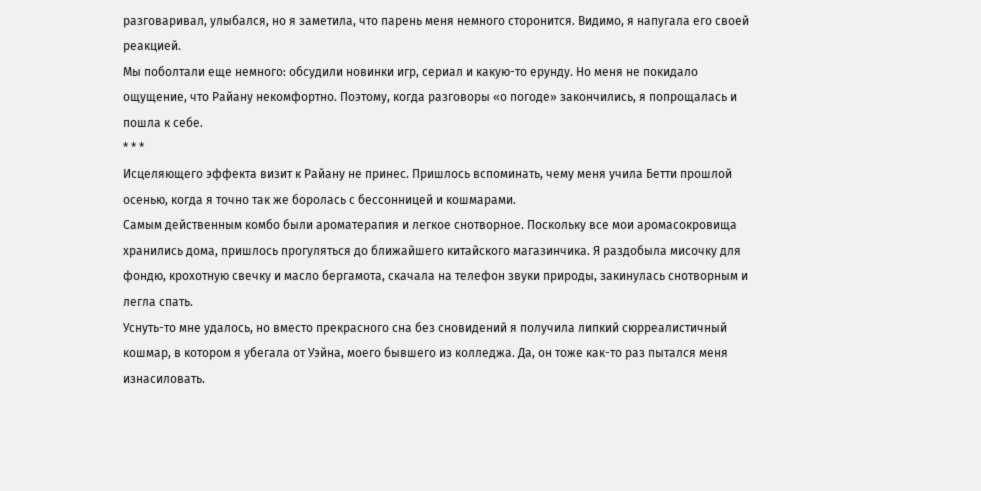разговаривал, улыбался, но я заметила, что парень меня немного сторонится. Видимо, я напугала его своей реакцией.
Мы поболтали еще немного: обсудили новинки игр, сериал и какую-то ерунду. Но меня не покидало ощущение, что Райану некомфортно. Поэтому, когда разговоры «о погоде» закончились, я попрощалась и пошла к себе.
* * *
Исцеляющего эффекта визит к Райану не принес. Пришлось вспоминать, чему меня учила Бетти прошлой осенью, когда я точно так же боролась с бессонницей и кошмарами.
Самым действенным комбо были ароматерапия и легкое снотворное. Поскольку все мои аромасокровища хранились дома, пришлось прогуляться до ближайшего китайского магазинчика. Я раздобыла мисочку для фондю, крохотную свечку и масло бергамота, скачала на телефон звуки природы, закинулась снотворным и легла спать.
Уснуть-то мне удалось, но вместо прекрасного сна без сновидений я получила липкий сюрреалистичный кошмар, в котором я убегала от Уэйна, моего бывшего из колледжа. Да, он тоже как-то раз пытался меня изнасиловать.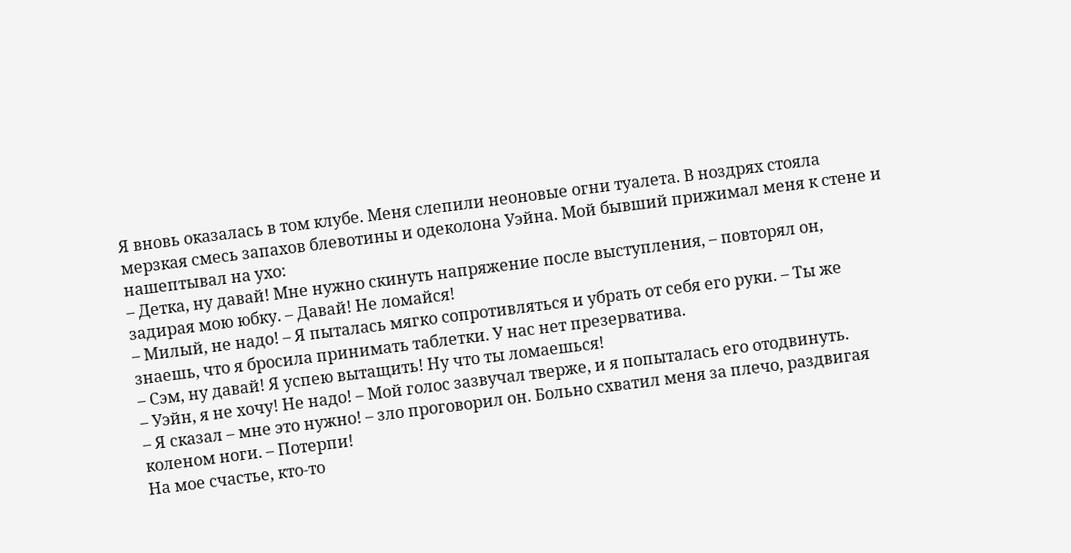Я вновь оказалась в том клубе. Меня слепили неоновые огни туалета. В ноздрях стояла мерзкая смесь запахов блевотины и одеколона Уэйна. Мой бывший прижимал меня к стене и нашептывал на ухо:
– Детка, ну давай! Мне нужно скинуть напряжение после выступления, – повторял он, задирая мою юбку. – Давай! Не ломайся!
– Милый, не надо! – Я пыталась мягко сопротивляться и убрать от себя его руки. – Ты же знаешь, что я бросила принимать таблетки. У нас нет презерватива.
– Сэм, ну давай! Я успею вытащить! Ну что ты ломаешься!
– Уэйн, я не хочу! Не надо! – Мой голос зазвучал тверже, и я попыталась его отодвинуть.
– Я сказал – мне это нужно! – зло проговорил он. Больно схватил меня за плечо, раздвигая коленом ноги. – Потерпи!
На мое счастье, кто-то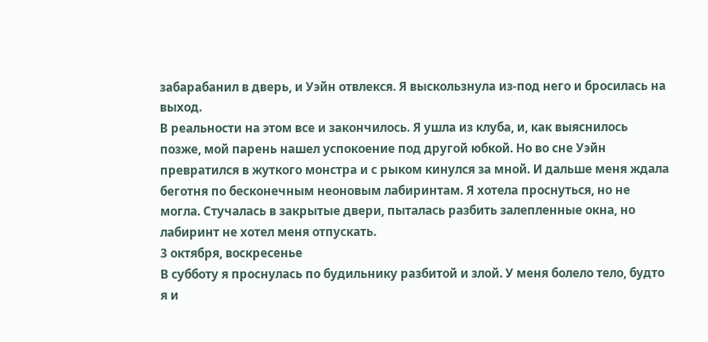забарабанил в дверь, и Уэйн отвлекся. Я выскользнула из-под него и бросилась на выход.
В реальности на этом все и закончилось. Я ушла из клуба, и, как выяснилось позже, мой парень нашел успокоение под другой юбкой. Но во сне Уэйн превратился в жуткого монстра и с рыком кинулся за мной. И дальше меня ждала беготня по бесконечным неоновым лабиринтам. Я хотела проснуться, но не могла. Стучалась в закрытые двери, пыталась разбить залепленные окна, но лабиринт не хотел меня отпускать.
3 октября, воскресенье
В субботу я проснулась по будильнику разбитой и злой. У меня болело тело, будто я и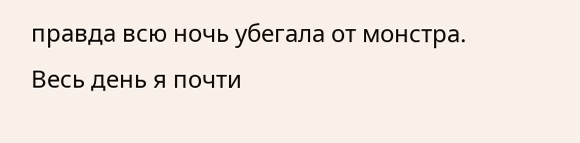правда всю ночь убегала от монстра.
Весь день я почти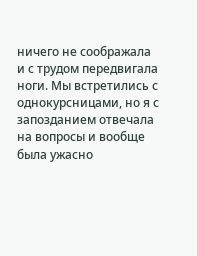ничего не соображала и с трудом передвигала ноги. Мы встретились с однокурсницами, но я с запозданием отвечала на вопросы и вообще была ужасно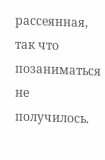рассеянная, так что позаниматься не получилось.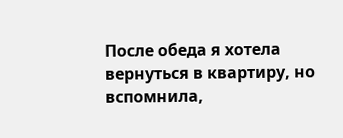После обеда я хотела вернуться в квартиру, но вспомнила,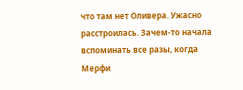что там нет Оливера. Ужасно расстроилась. Зачем-то начала вспоминать все разы, когда Мерфи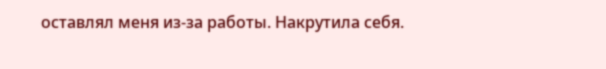оставлял меня из-за работы. Накрутила себя.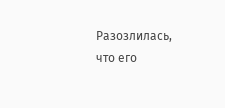Разозлилась, что его